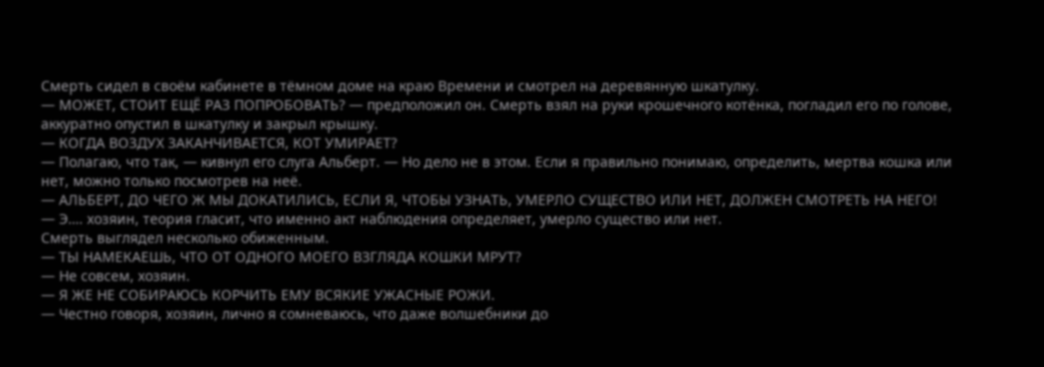Смерть сидел в своём кабинете в тёмном доме на краю Времени и смотрел на деревянную шкатулку.
— МОЖЕТ, СТОИТ ЕЩЁ РАЗ ПОПРОБОВАТЬ? — предположил он. Смерть взял на руки крошечного котёнка, погладил его по голове, аккуратно опустил в шкатулку и закрыл крышку.
— КОГДА ВОЗДУХ ЗАКАНЧИВАЕТСЯ, КОТ УМИРАЕТ?
— Полагаю, что так, — кивнул его слуга Альберт. — Но дело не в этом. Если я правильно понимаю, определить, мертва кошка или нет, можно только посмотрев на неё.
— АЛЬБЕРТ, ДО ЧЕГО Ж МЫ ДОКАТИЛИСЬ, ЕСЛИ Я, ЧТОБЫ УЗНАТЬ, УМЕРЛО СУЩЕСТВО ИЛИ НЕТ, ДОЛЖЕН СМОТРЕТЬ НА НЕГО!
— Э…. хозяин, теория гласит, что именно акт наблюдения определяет, умерло существо или нет.
Смерть выглядел несколько обиженным.
— ТЫ НАМЕКАЕШЬ, ЧТО ОТ ОДНОГО МОЕГО ВЗГЛЯДА КОШКИ МРУТ?
— Не совсем, хозяин.
— Я ЖЕ НЕ СОБИРАЮСЬ КОРЧИТЬ ЕМУ ВСЯКИЕ УЖАСНЫЕ РОЖИ.
— Честно говоря, хозяин, лично я сомневаюсь, что даже волшебники до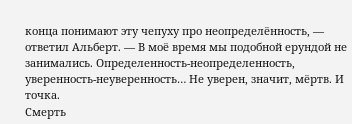конца понимают эту чепуху про неопределённость, — ответил Альберт. — В моё время мы подобной ерундой не занимались. Определенность-неопределенность, уверенность-неуверенность… Не уверен, значит, мёртв. И точка.
Смерть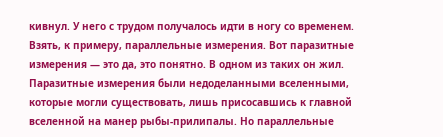кивнул. У него с трудом получалось идти в ногу со временем. Взять, к примеру, параллельные измерения. Вот паразитные измерения — это да, это понятно. В одном из таких он жил. Паразитные измерения были недоделанными вселенными, которые могли существовать, лишь присосавшись к главной вселенной на манер рыбы-прилипалы. Но параллельные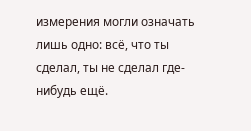измерения могли означать лишь одно: всё, что ты сделал, ты не сделал где-нибудь ещё.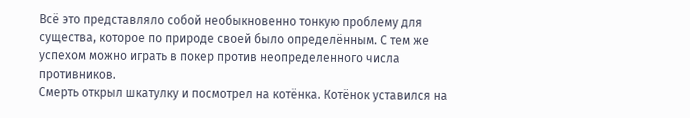Всё это представляло собой необыкновенно тонкую проблему для существа, которое по природе своей было определённым. С тем же успехом можно играть в покер против неопределенного числа противников.
Смерть открыл шкатулку и посмотрел на котёнка. Котёнок уставился на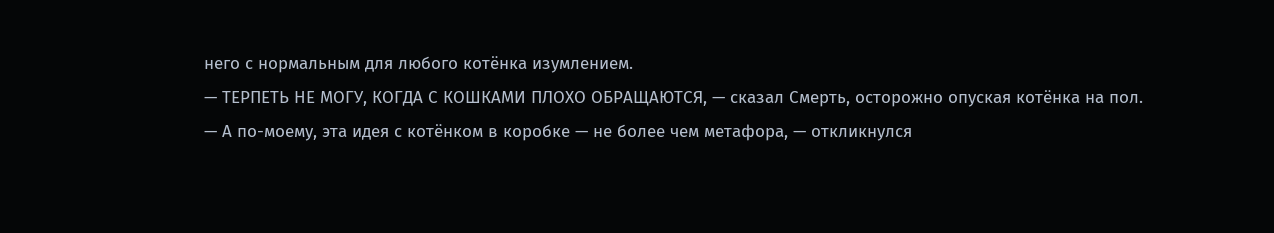него с нормальным для любого котёнка изумлением.
— ТЕРПЕТЬ НЕ МОГУ, КОГДА С КОШКАМИ ПЛОХО ОБРАЩАЮТСЯ, — сказал Смерть, осторожно опуская котёнка на пол.
— А по-моему, эта идея с котёнком в коробке — не более чем метафора, — откликнулся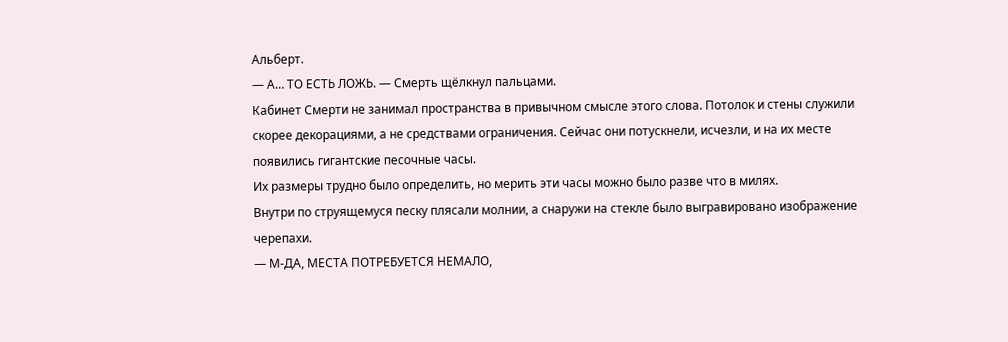Альберт.
— А… ТО ЕСТЬ ЛОЖЬ. — Смерть щёлкнул пальцами.
Кабинет Смерти не занимал пространства в привычном смысле этого слова. Потолок и стены служили скорее декорациями, а не средствами ограничения. Сейчас они потускнели, исчезли, и на их месте появились гигантские песочные часы.
Их размеры трудно было определить, но мерить эти часы можно было разве что в милях.
Внутри по струящемуся песку плясали молнии, а снаружи на стекле было выгравировано изображение черепахи.
— М-ДА, МЕСТА ПОТРЕБУЕТСЯ НЕМАЛО,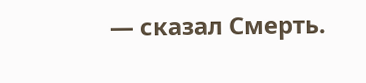— сказал Смерть.